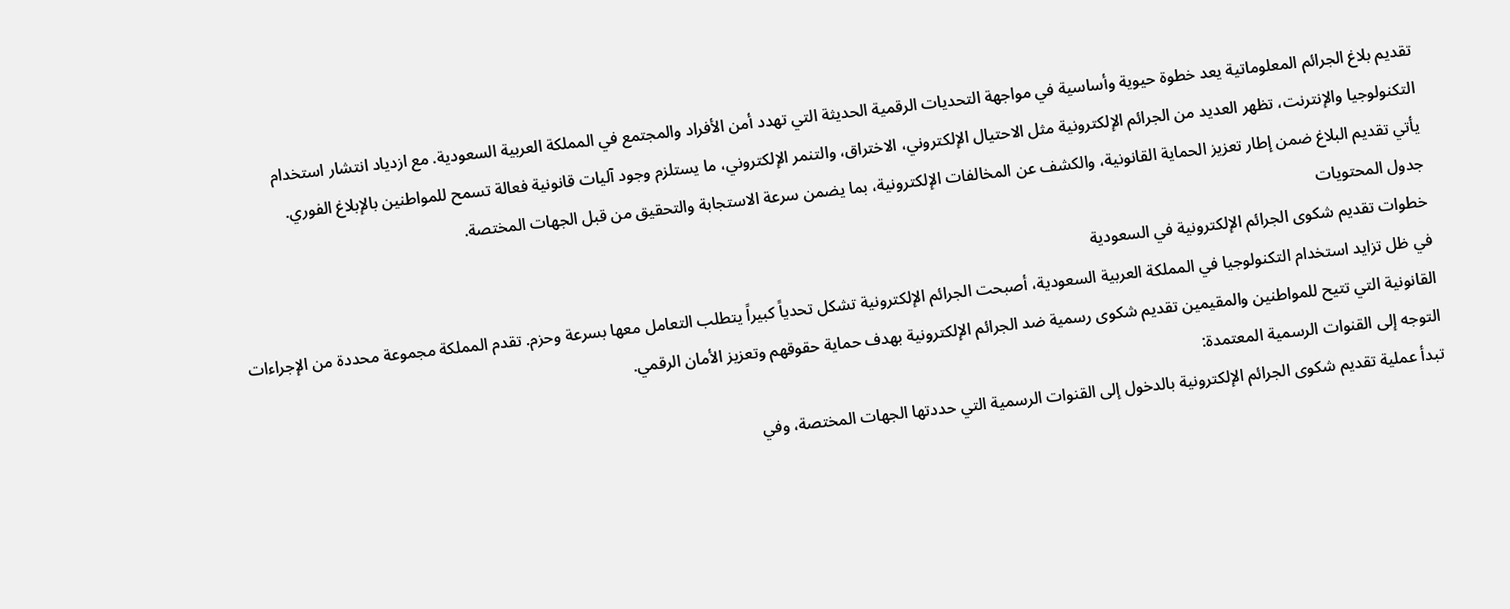تقديم بلاغ الجرائم المعلوماتية يعد خطوة حيوية وأساسية في مواجهة التحديات الرقمية الحديثة التي تهدد أمن الأفراد والمجتمع في المملكة العربية السعودية. مع ازدياد انتشار استخدام التكنولوجيا والإنترنت، تظهر العديد من الجرائم الإلكترونية مثل الاحتيال الإلكتروني، الاختراق، والتنمر الإلكتروني، ما يستلزم وجود آليات قانونية فعالة تسمح للمواطنين بالإبلاغ الفوري.
يأتي تقديم البلاغ ضمن إطار تعزيز الحماية القانونية، والكشف عن المخالفات الإلكترونية، بما يضمن سرعة الاستجابة والتحقيق من قبل الجهات المختصة.
جدول المحتويات
خطوات تقديم شكوى الجرائم الإلكترونية في السعودية
في ظل تزايد استخدام التكنولوجيا في المملكة العربية السعودية، أصبحت الجرائم الإلكترونية تشكل تحدياً كبيراً يتطلب التعامل معها بسرعة وحزم. تقدم المملكة مجموعة محددة من الإجراءات القانونية التي تتيح للمواطنين والمقيمين تقديم شكوى رسمية ضد الجرائم الإلكترونية بهدف حماية حقوقهم وتعزيز الأمان الرقمي.
التوجه إلى القنوات الرسمية المعتمدة:
تبدأ عملية تقديم شكوى الجرائم الإلكترونية بالدخول إلى القنوات الرسمية التي حددتها الجهات المختصة، وفي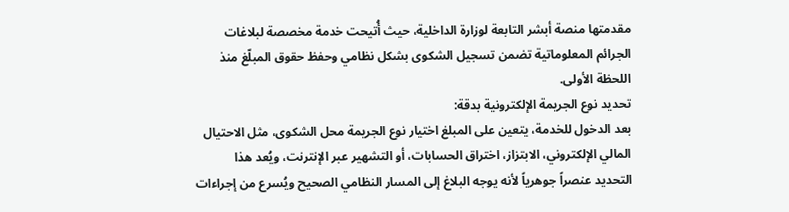مقدمتها منصة أبشر التابعة لوزارة الداخلية، حيث أُتيحت خدمة مخصصة لبلاغات الجرائم المعلوماتية تضمن تسجيل الشكوى بشكل نظامي وحفظ حقوق المبلّغ منذ اللحظة الأولى.
تحديد نوع الجريمة الإلكترونية بدقة:
بعد الدخول للخدمة، يتعين على المبلغ اختيار نوع الجريمة محل الشكوى، مثل الاحتيال المالي الإلكتروني، الابتزاز، اختراق الحسابات، أو التشهير عبر الإنترنت، ويُعد هذا التحديد عنصراً جوهرياً لأنه يوجه البلاغ إلى المسار النظامي الصحيح ويُسرع من إجراءات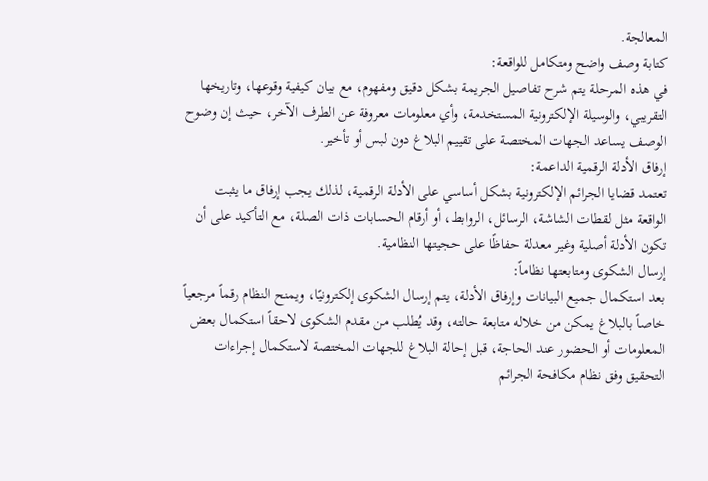المعالجة.
كتابة وصف واضح ومتكامل للواقعة:
في هذه المرحلة يتم شرح تفاصيل الجريمة بشكل دقيق ومفهوم، مع بيان كيفية وقوعها، وتاريخها التقريبي، والوسيلة الإلكترونية المستخدمة، وأي معلومات معروفة عن الطرف الآخر، حيث إن وضوح الوصف يساعد الجهات المختصة على تقييم البلاغ دون لبس أو تأخير.
إرفاق الأدلة الرقمية الداعمة:
تعتمد قضايا الجرائم الإلكترونية بشكل أساسي على الأدلة الرقمية، لذلك يجب إرفاق ما يثبت الواقعة مثل لقطات الشاشة، الرسائل، الروابط، أو أرقام الحسابات ذات الصلة، مع التأكيد على أن تكون الأدلة أصلية وغير معدلة حفاظًا على حجيتها النظامية.
إرسال الشكوى ومتابعتها نظاماً:
بعد استكمال جميع البيانات وإرفاق الأدلة، يتم إرسال الشكوى إلكترونيًا، ويمنح النظام رقماً مرجعياً خاصاً بالبلاغ يمكن من خلاله متابعة حالته، وقد يُطلب من مقدم الشكوى لاحقاً استكمال بعض المعلومات أو الحضور عند الحاجة، قبل إحالة البلاغ للجهات المختصة لاستكمال إجراءات التحقيق وفق نظام مكافحة الجرائم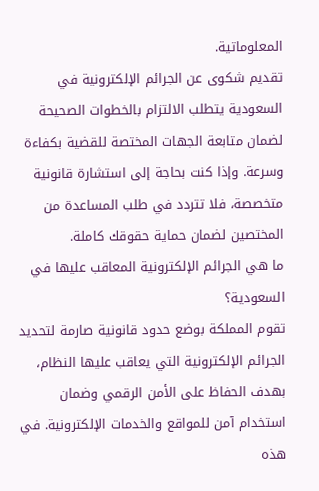المعلوماتية.
تقديم شكوى عن الجرائم الإلكترونية في السعودية يتطلب الالتزام بالخطوات الصحيحة لضمان متابعة الجهات المختصة للقضية بكفاءة وسرعة. وإذا كنت بحاجة إلى استشارة قانونية متخصصة، فلا تتردد في طلب المساعدة من المختصين لضمان حماية حقوقك كاملة.
ما هي الجرائم الإلكترونية المعاقب عليها في السعودية؟
تقوم المملكة بوضع حدود قانونية صارمة لتحديد الجرائم الإلكترونية التي يعاقب عليها النظام، بهدف الحفاظ على الأمن الرقمي وضمان استخدام آمن للمواقع والخدمات الإلكترونية. في هذه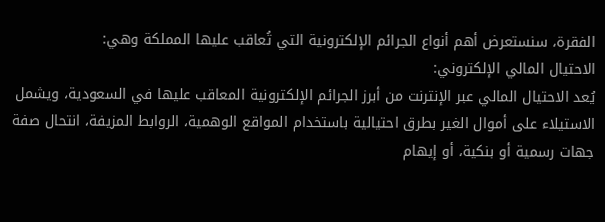الفقرة، سنستعرض أهم أنواع الجرائم الإلكترونية التي تُعاقب عليها المملكة وهي:
الاحتيال المالي الإلكتروني:
يُعد الاحتيال المالي عبر الإنترنت من أبرز الجرائم الإلكترونية المعاقب عليها في السعودية، ويشمل الاستيلاء على أموال الغير بطرق احتيالية باستخدام المواقع الوهمية، الروابط المزيفة، انتحال صفة جهات رسمية أو بنكية، أو إيهام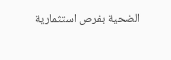الضحية بفرص استثمارية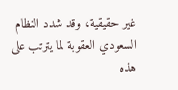غير حقيقية، وقد شدد النظام السعودي العقوبة لما يترتب على هذه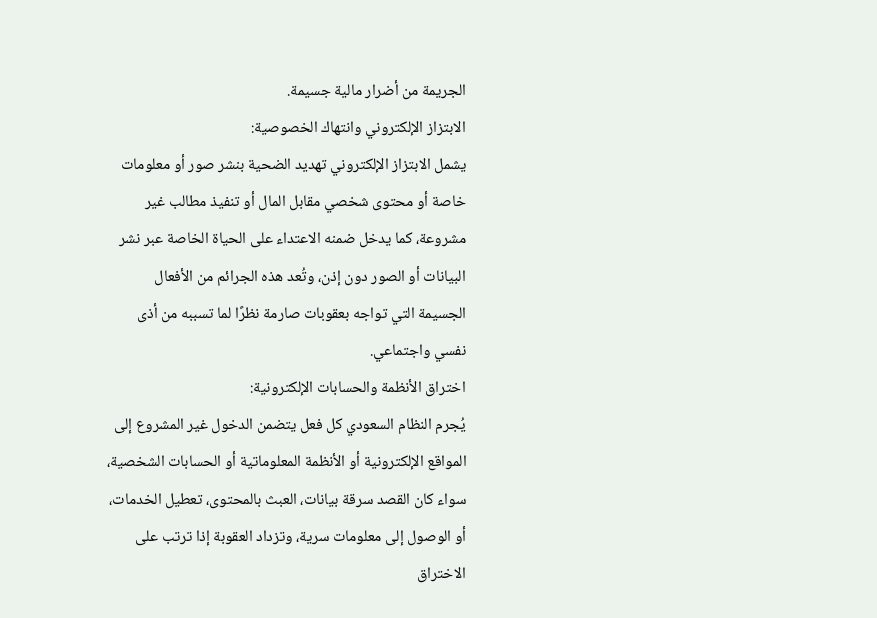الجريمة من أضرار مالية جسيمة.
الابتزاز الإلكتروني وانتهاك الخصوصية:
يشمل الابتزاز الإلكتروني تهديد الضحية بنشر صور أو معلومات خاصة أو محتوى شخصي مقابل المال أو تنفيذ مطالب غير مشروعة، كما يدخل ضمنه الاعتداء على الحياة الخاصة عبر نشر البيانات أو الصور دون إذن، وتُعد هذه الجرائم من الأفعال الجسيمة التي تواجه بعقوبات صارمة نظرًا لما تسببه من أذى نفسي واجتماعي.
اختراق الأنظمة والحسابات الإلكترونية:
يُجرم النظام السعودي كل فعل يتضمن الدخول غير المشروع إلى المواقع الإلكترونية أو الأنظمة المعلوماتية أو الحسابات الشخصية، سواء كان القصد سرقة بيانات، العبث بالمحتوى، تعطيل الخدمات، أو الوصول إلى معلومات سرية، وتزداد العقوبة إذا ترتب على الاختراق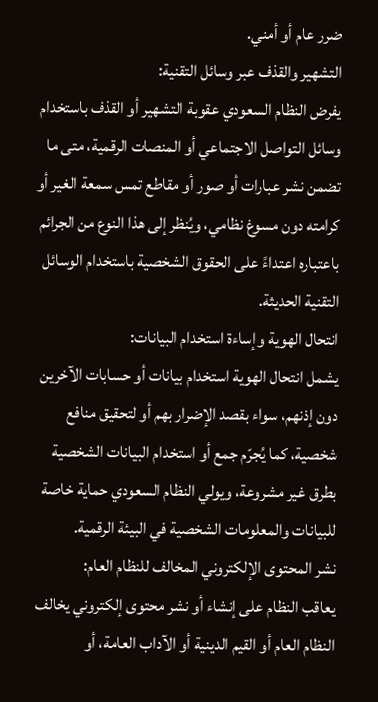ضرر عام أو أمني.
التشهير والقذف عبر وسائل التقنية:
يفرض النظام السعودي عقوبة التشهير أو القذف باستخدام وسائل التواصل الاجتماعي أو المنصات الرقمية، متى ما تضمن نشر عبارات أو صور أو مقاطع تمس سمعة الغير أو كرامته دون مسوغ نظامي، ويُنظر إلى هذا النوع من الجرائم باعتباره اعتداءً على الحقوق الشخصية باستخدام الوسائل التقنية الحديثة.
انتحال الهوية وإساءة استخدام البيانات:
يشمل انتحال الهوية استخدام بيانات أو حسابات الآخرين دون إذنهم، سواء بقصد الإضرار بهم أو لتحقيق منافع شخصية، كما يُجرّم جمع أو استخدام البيانات الشخصية بطرق غير مشروعة، ويولي النظام السعودي حماية خاصة للبيانات والمعلومات الشخصية في البيئة الرقمية.
نشر المحتوى الإلكتروني المخالف للنظام العام:
يعاقب النظام على إنشاء أو نشر محتوى إلكتروني يخالف النظام العام أو القيم الدينية أو الآداب العامة، أو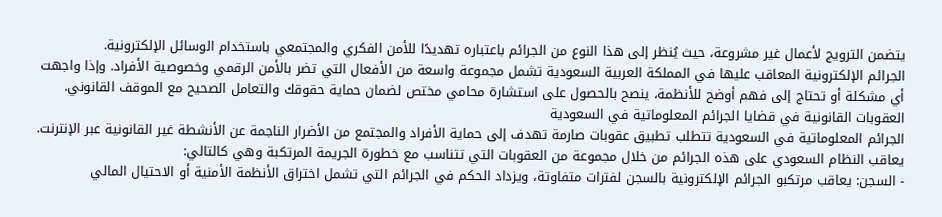يتضمن الترويج لأعمال غير مشروعة، حيث يُنظر إلى هذا النوع من الجرائم باعتباره تهديدًا للأمن الفكري والمجتمعي باستخدام الوسائل الإلكترونية.
الجرائم الإلكترونية المعاقب عليها في المملكة العربية السعودية تشمل مجموعة واسعة من الأفعال التي تضر بالأمن الرقمي وخصوصية الأفراد. وإذا واجهت أي مشكلة أو تحتاج إلى فهم أوضح للأنظمة، ينصح بالحصول على استشارة محامي مختص لضمان حماية حقوقك والتعامل الصحيح مع الموقف القانوني.
العقوبات القانونية في قضايا الجرائم المعلوماتية في السعودية
الجرائم المعلوماتية في السعودية تتطلب تطبيق عقوبات صارمة تهدف إلى حماية الأفراد والمجتمع من الأضرار الناجمة عن الأنشطة غير القانونية عبر الإنترنت. يعاقب النظام السعودي على هذه الجرائم من خلال مجموعة من العقوبات التي تتناسب مع خطورة الجريمة المرتكبة وهي كالتالي:
- السجن: يعاقب مرتكبو الجرائم الإلكترونية بالسجن لفترات متفاوتة، ويزداد الحكم في الجرائم التي تشمل اختراق الأنظمة الأمنية أو الاحتيال المالي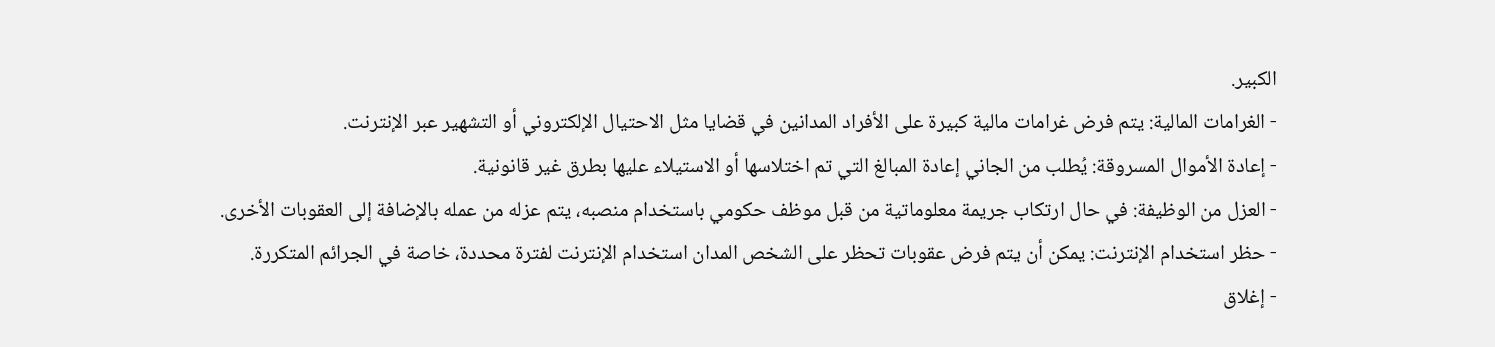الكبير.
- الغرامات المالية: يتم فرض غرامات مالية كبيرة على الأفراد المدانين في قضايا مثل الاحتيال الإلكتروني أو التشهير عبر الإنترنت.
- إعادة الأموال المسروقة: يُطلب من الجاني إعادة المبالغ التي تم اختلاسها أو الاستيلاء عليها بطرق غير قانونية.
- العزل من الوظيفة: في حال ارتكاب جريمة معلوماتية من قبل موظف حكومي باستخدام منصبه، يتم عزله من عمله بالإضافة إلى العقوبات الأخرى.
- حظر استخدام الإنترنت: يمكن أن يتم فرض عقوبات تحظر على الشخص المدان استخدام الإنترنت لفترة محددة، خاصة في الجرائم المتكررة.
- إغلاق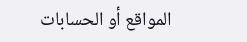المواقع أو الحسابات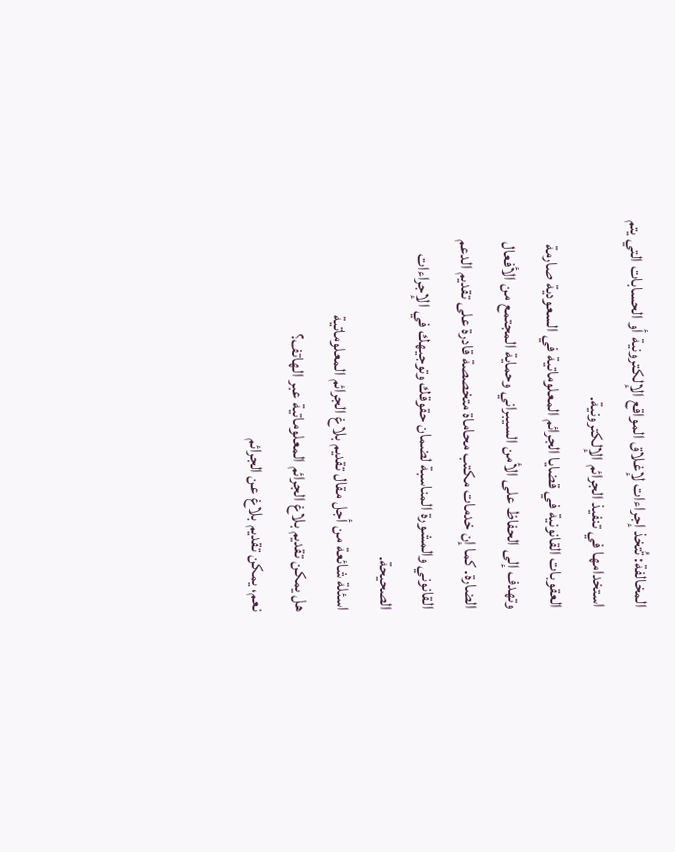المخالفة: تُتخذ إجراءات لإغلاق المواقع الإلكترونية أو الحسابات التي يتم استخدامها في تنفيذ الجرائم الإلكترونية.
العقوبات القانونية في قضايا الجرائم المعلوماتية في السعودية صارمة وتهدف إلى الحفاظ على الأمن السيبراني وحماية المجتمع من الأفعال الضارة. كما إن خدمات مكتب محاماة متخصصة قادرة على تقديم الدعم القانوني والمشورة المناسبة لضمان حقوقك وتوجيهك في الإجراءات الصحيحة.
اسئلة شائعة من أجل مقال تقديم بلاغ الجرائم المعلوماتية
هل يمكن تقديم بلاغ الجرائم المعلوماتية عبر الهاتف؟
نعم، يمكن تقديم بلاغ عن الجرائم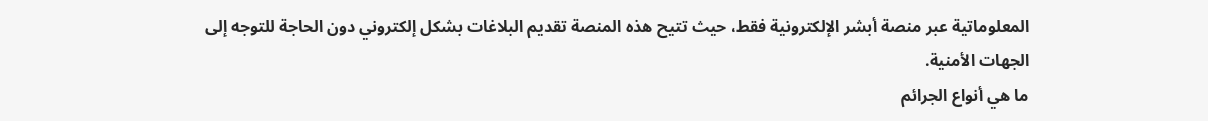المعلوماتية عبر منصة أبشر الإلكترونية فقط، حيث تتيح هذه المنصة تقديم البلاغات بشكل إلكتروني دون الحاجة للتوجه إلى الجهات الأمنية.
ما هي أنواع الجرائم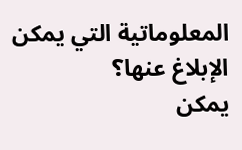المعلوماتية التي يمكن الإبلاغ عنها؟
يمكن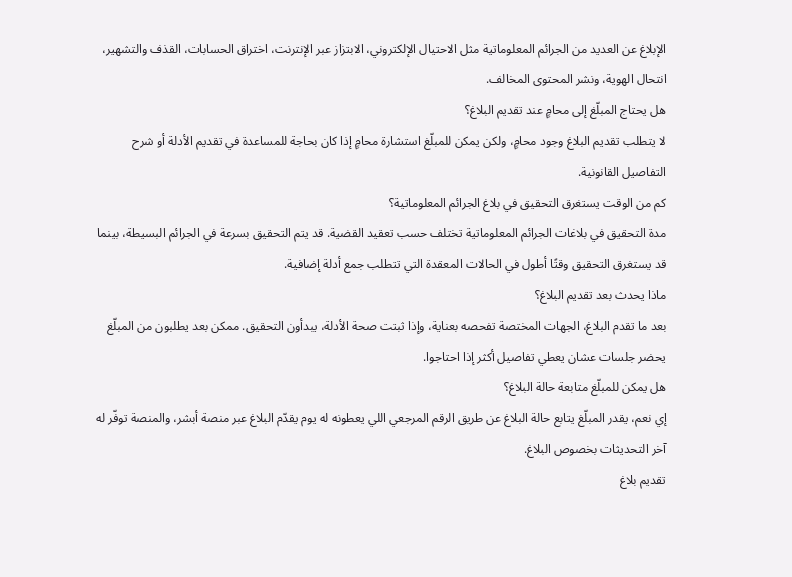الإبلاغ عن العديد من الجرائم المعلوماتية مثل الاحتيال الإلكتروني، الابتزاز عبر الإنترنت، اختراق الحسابات، القذف والتشهير، انتحال الهوية، ونشر المحتوى المخالف.
هل يحتاج المبلّغ إلى محامٍ عند تقديم البلاغ؟
لا يتطلب تقديم البلاغ وجود محامٍ، ولكن يمكن للمبلّغ استشارة محامٍ إذا كان بحاجة للمساعدة في تقديم الأدلة أو شرح التفاصيل القانونية.
كم من الوقت يستغرق التحقيق في بلاغ الجرائم المعلوماتية؟
مدة التحقيق في بلاغات الجرائم المعلوماتية تختلف حسب تعقيد القضية. قد يتم التحقيق بسرعة في الجرائم البسيطة، بينما قد يستغرق التحقيق وقتًا أطول في الحالات المعقدة التي تتطلب جمع أدلة إضافية.
ماذا يحدث بعد تقديم البلاغ؟
بعد ما تقدم البلاغ، الجهات المختصة تفحصه بعناية، وإذا ثبتت صحة الأدلة، يبدأون التحقيق. ممكن بعد يطلبون من المبلّغ يحضر جلسات عشان يعطي تفاصيل أكثر إذا احتاجوا.
هل يمكن للمبلّغ متابعة حالة البلاغ؟
إي نعم، يقدر المبلّغ يتابع حالة البلاغ عن طريق الرقم المرجعي اللي يعطونه له يوم يقدّم البلاغ عبر منصة أبشر، والمنصة توفّر له آخر التحديثات بخصوص البلاغ.
تقديم بلاغ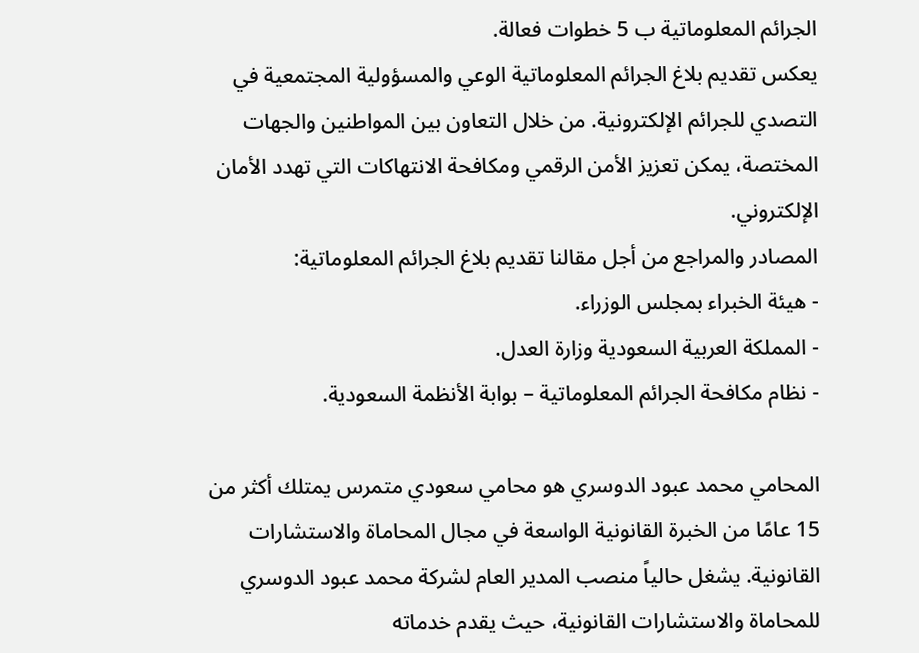الجرائم المعلوماتية ب 5 خطوات فعالة.
يعكس تقديم بلاغ الجرائم المعلوماتية الوعي والمسؤولية المجتمعية في التصدي للجرائم الإلكترونية. من خلال التعاون بين المواطنين والجهات المختصة، يمكن تعزيز الأمن الرقمي ومكافحة الانتهاكات التي تهدد الأمان الإلكتروني.
المصادر والمراجع من أجل مقالنا تقديم بلاغ الجرائم المعلوماتية:
- هيئة الخبراء بمجلس الوزراء.
- المملكة العربية السعودية وزارة العدل.
- نظام مكافحة الجرائم المعلوماتية – بوابة الأنظمة السعودية.

المحامي محمد عبود الدوسري هو محامي سعودي متمرس يمتلك أكثر من 15 عامًا من الخبرة القانونية الواسعة في مجال المحاماة والاستشارات القانونية. يشغل حالياً منصب المدير العام لشركة محمد عبود الدوسري للمحاماة والاستشارات القانونية، حيث يقدم خدماته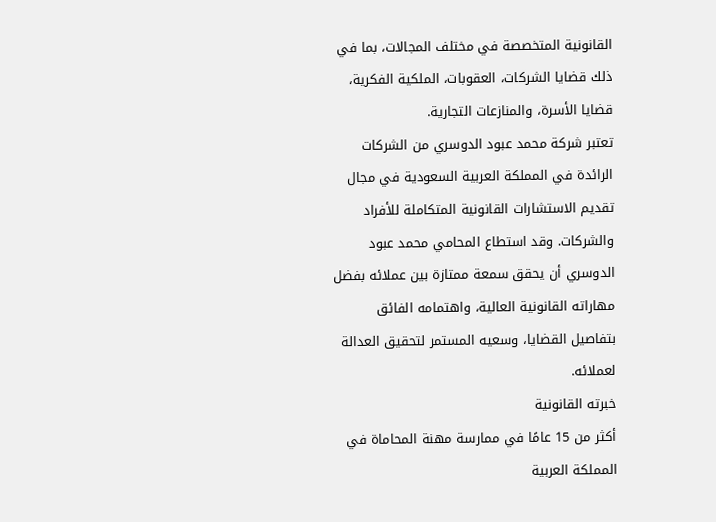القانونية المتخصصة في مختلف المجالات، بما في ذلك قضايا الشركات، العقوبات، الملكية الفكرية، قضايا الأسرة، والمنازعات التجارية.
تعتبر شركة محمد عبود الدوسري من الشركات الرائدة في المملكة العربية السعودية في مجال تقديم الاستشارات القانونية المتكاملة للأفراد والشركات. وقد استطاع المحامي محمد عبود الدوسري أن يحقق سمعة ممتازة بين عملائه بفضل مهاراته القانونية العالية، واهتمامه الفائق بتفاصيل القضايا، وسعيه المستمر لتحقيق العدالة لعملائه.
خبرته القانونية
أكثر من 15 عامًا في ممارسة مهنة المحاماة في المملكة العربية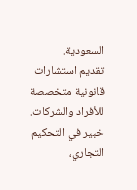السعودية.
تقديم استشارات قانونية متخصصة للأفراد والشركات.
خبير في التحكيم التجاري،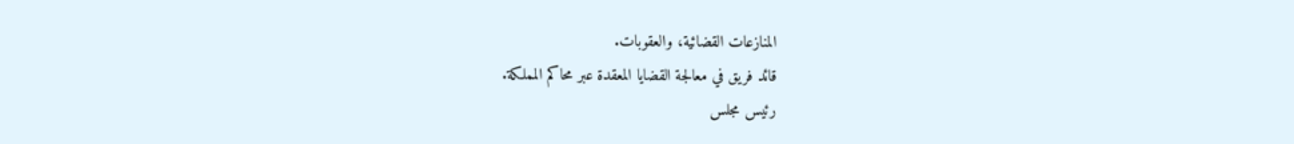المنازعات القضائية، والعقوبات.
قائد فريق في معالجة القضايا المعقدة عبر محاكم المملكة.
رئيس مجلس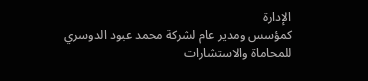الإدارة
كمؤسس ومدير عام لشركة محمد عبود الدوسري للمحاماة والاستشارات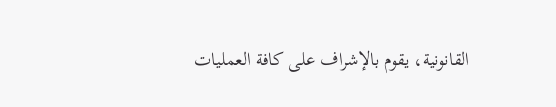القانونية، يقوم بالإشراف على كافة العمليات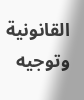القانونية وتوجيه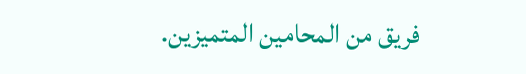فريق من المحامين المتميزين.